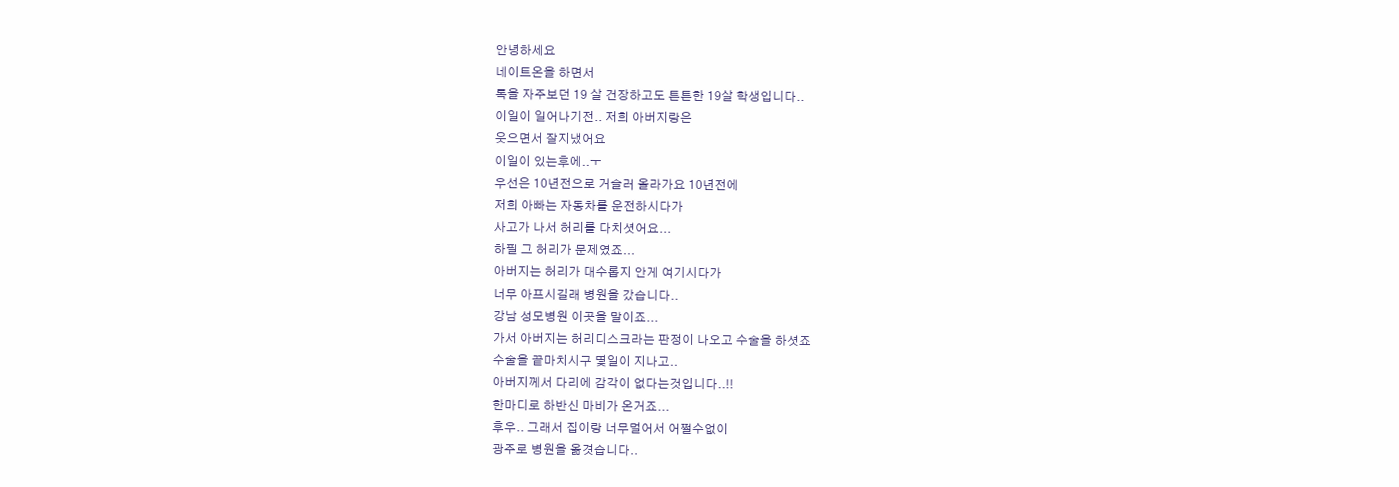안녕하세요
네이트온을 하면서
톡을 자주보던 19 살 건장하고도 튼튼한 19살 학생입니다..
이일이 일어나기전.. 저희 아버지랑은
웃으면서 잘지냈어요
이일이 있는후에..ㅜ
우선은 10년전으로 거슬러 올라가요 10년전에
저희 아빠는 자동차를 운전하시다가
사고가 나서 허리를 다치셧어요...
하필 그 허리가 문제였죠...
아버지는 허리가 대수롭지 안게 여기시다가
너무 아프시길래 병원을 갔습니다..
강남 성모병원 이곳을 말이죠...
가서 아버지는 허리디스크라는 판정이 나오고 수술을 하셧죠
수술을 끝마치시구 몇일이 지나고..
아버지께서 다리에 감각이 없다는것입니다..!!
한마디로 하반신 마비가 온거죠...
후우.. 그래서 집이랑 너무멀어서 어쩔수없이
광주로 병원을 옮겻습니다..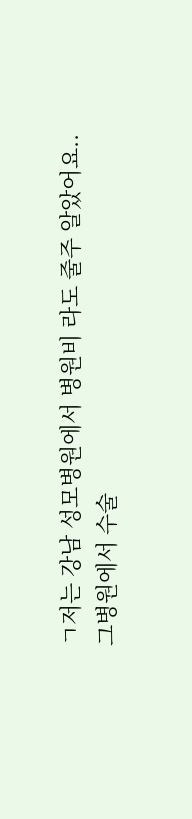ㄱ저는 강남 성모병원에서 병원비 라도 줄주 알았어요..
그병원에서 수술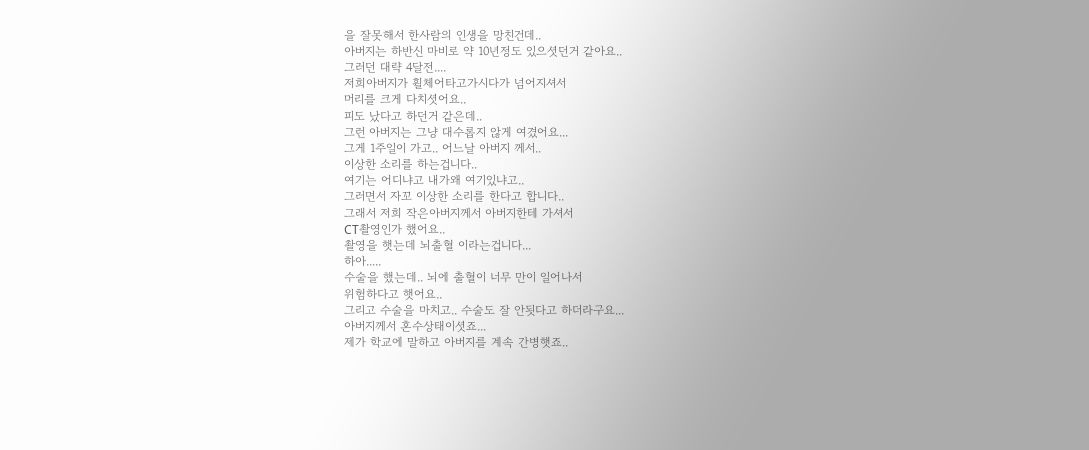을 잘못해서 한사람의 인생을 망친건데..
아버지는 하반신 마비로 약 10년정도 있으셧던거 같아요..
그러던 대략 4달전....
저희아버지가 휠체어타고가시다가 넘어지셔서
머리를 크게 다치셧어요..
피도 났다고 하던거 같은데..
그런 아버지는 그냥 대수롭지 않게 여겼어요...
그게 1주일이 가고.. 어느날 아버지 께서..
이상한 소리를 하는겁니다..
여기는 어디냐고 내가왜 여기있냐고..
그러면서 자꼬 이상한 소리를 한다고 합니다..
그래서 저희 작은아버지께서 아버지한테 가셔서
CT촬영인가 했어요..
촬영을 햇는데 뇌출혈 이라는겁니다...
하아.....
수술을 했는데.. 뇌에 출혈이 너무 만이 일어나서
위험하다고 햇어요..
그리고 수술을 마치고.. 수술도 잘 안됫다고 하더라구요...
아버지께서 혼수상태이셧죠...
제가 학교에 말하고 아버지를 계속 간병햇죠..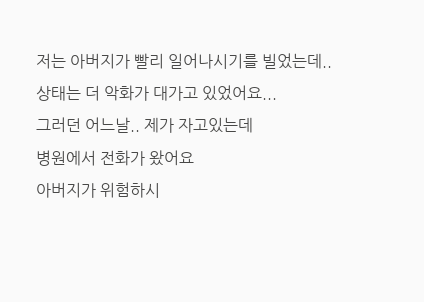저는 아버지가 빨리 일어나시기를 빌었는데..
상태는 더 악화가 대가고 있었어요...
그러던 어느날.. 제가 자고있는데
병원에서 전화가 왔어요
아버지가 위험하시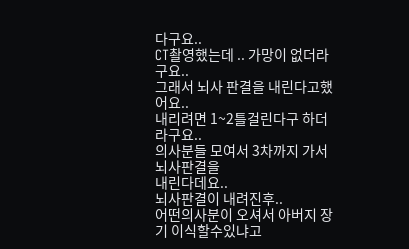다구요..
CT촬영했는데 .. 가망이 없더라구요..
그래서 뇌사 판결을 내린다고했어요..
내리려면 1~2틀걸린다구 하더라구요..
의사분들 모여서 3차까지 가서 뇌사판결을
내린다데요..
뇌사판결이 내려진후..
어떤의사분이 오셔서 아버지 장기 이식할수있냐고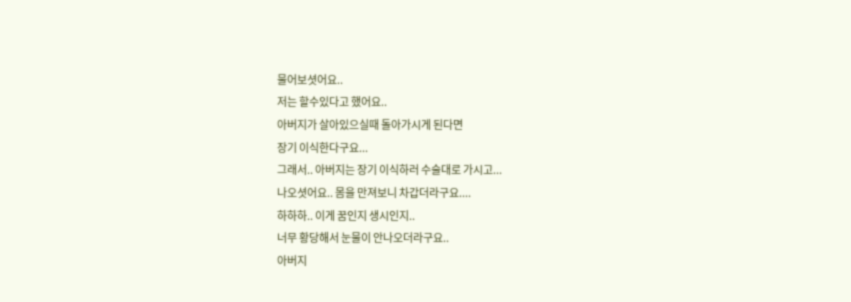물어보셧어요..
저는 할수있다고 했어요..
아버지가 살아있으실때 돌아가시게 된다면
장기 이식한다구요...
그래서.. 아버지는 장기 이식하러 수술대로 가시고...
나오셧어요.. 몸을 만져보니 차갑더라구요....
하하하.. 이게 꿈인지 생시인지..
너무 황당해서 눈물이 안나오더라구요..
아버지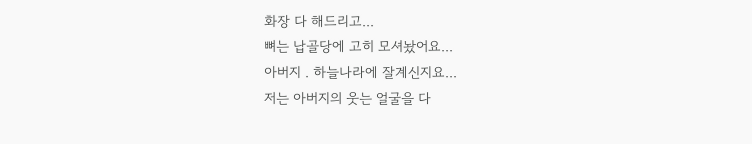화장 다 해드리고...
뼈는 납골당에 고히 모셔놨어요...
아버지 . 하늘나라에 잘계신지요...
저는 아버지의 웃는 얼굴을 다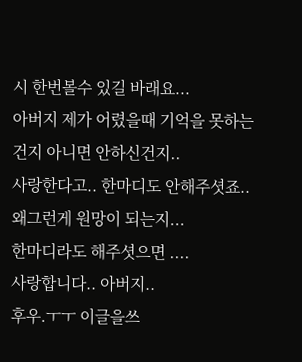시 한번볼수 있길 바래요...
아버지 제가 어렸을때 기억을 못하는건지 아니면 안하신건지..
사랑한다고.. 한마디도 안해주셧죠.. 왜그런게 원망이 되는지...
한마디라도 해주셧으면 ....
사랑합니다.. 아버지..
후우.ㅜㅜ 이글을쓰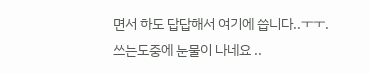면서 하도 답답해서 여기에 씁니다..ㅜㅜ.
쓰는도중에 눈물이 나네요 ..